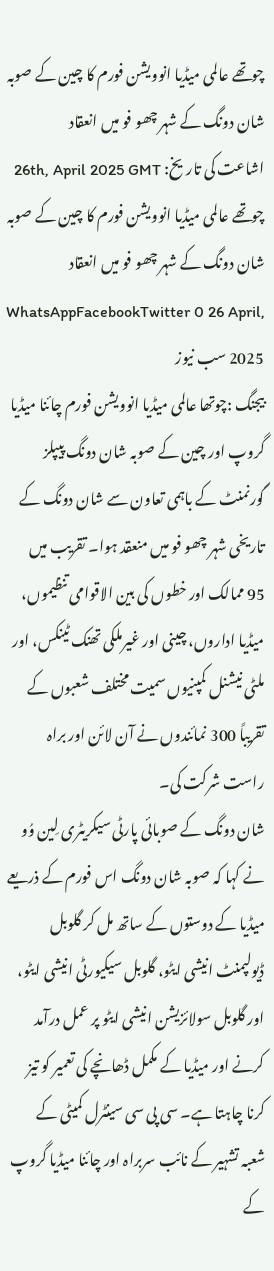چوتھے عالمی میڈیا انوویشن فورم کا چین کے صوبہ شان دونگ کے شہر چھو فو میں انعقاد
اشاعت کی تاریخ: 26th, April 2025 GMT
چوتھے عالمی میڈیا انوویشن فورم کا چین کے صوبہ شان دونگ کے شہر چھو فو میں انعقاد WhatsAppFacebookTwitter 0 26 April, 2025 سب نیوز
بیجنگ :چوتھا عالمی میڈیا انوویشن فورم چائنا میڈیا گروپ اور چین کے صوبہ شان دونگ پیپلز گورنمنٹ کے باہمی تعاون سے شان دونگ کے تاریخی شہر چھو فو میں منعقد ہوا۔ تقریب میں 95 ممالک اور خطوں کی بین الاقوامی تنظیموں، میڈیا اداروں، چینی اور غیرملکی تھنک ٹینکس، اور ملٹی نیشنل کمپنیوں سمیت مختلف شعبوں کے تقریباً 300 نمائندوں نے آن لائن اور براہ راست شرکت کی۔
شان دونگ کے صوبائی پارٹی سیکریٹری لِین وُو نے کہا کہ صوبہ شان دونگ اس فورم کے ذریعے میڈیا کے دوستوں کے ساتھ مل کر گلوبل ڈیولپمنٹ انیشی ایٹو، گلوبل سیکیورٹی انیشی ایٹو، اور گلوبل سولائزیشن انیشی ایٹو پر عمل درآمد کرنے اور میڈیا کے مکمل ڈھانچے کی تعمیر کو تیز کرنا چاہتا ہے۔ سی پی سی سینٹرل کمیٹی کے شعبہ تشہیر کے نائب سربراہ اور چائنا میڈیا گروپ کے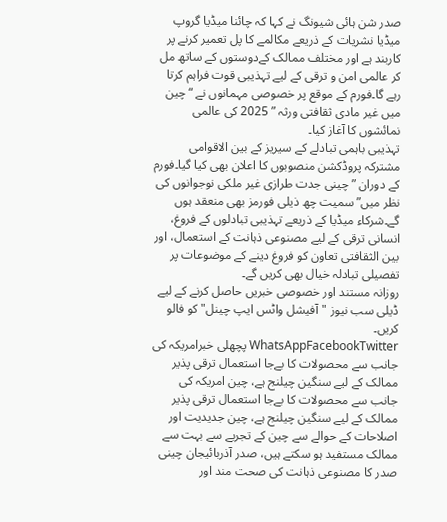صدر شن ہائی شیونگ نے کہا کہ چائنا میڈیا گروپ میڈیا نشریات کے ذریعے مکالمے کا پل تعمیر کرنے پر کاربند ہے اور مختلف ممالک کےدوستوں کے ساتھ مل کر عالمی امن و ترقی کے لیے تہذیبی قوت فراہم کرتا رہے گا۔فورم کے موقع پر خصوصی مہمانوں نے “چین میں غیر مادی ثقافتی ورثہ ” 2025 کی عالمی نمائشوں کا آغاز کیا۔
تہذیبی باہمی تبادلے کے سیریز کے بین الاقوامی مشترکہ پروڈکشن منصوبوں کا اعلان بھی کیا گیا۔فورم کے دوران ” چینی جدت طرازی غیر ملکی نوجوانوں کی نظر میں” سمیت چھ ذیلی فورمز بھی منعقد ہوں گے۔شرکاء میڈیا کے ذریعے تہذیبی تبادلوں کے فروغ، انسانی ترقی کے لیے مصنوعی ذہانت کے استعمال، اور بین الثقافتی تعاون کو فروغ دینے کے موضوعات پر تفصیلی تبادلہ خیال بھی کریں گے۔
روزانہ مستند اور خصوصی خبریں حاصل کرنے کے لیے ڈیلی سب نیوز "آفیشل واٹس ایپ چینل" کو فالو کریں۔
WhatsAppFacebookTwitter پچھلی خبرامریکہ کی جانب سے محصولات کا بےجا استعمال ترقی پذیر ممالک کے لیے سنگین چیلنج ہے، چین امریکہ کی جانب سے محصولات کا بےجا استعمال ترقی پذیر ممالک کے لیے سنگین چیلنج ہے، چین جدیدیت اور اصلاحات کے حوالے سے چین کے تجربے سے بہت سے ممالک مستفید ہو سکتے ہیں، صدر آذربائیجان چینی صدر کا مصنوعی ذہانت کی صحت مند اور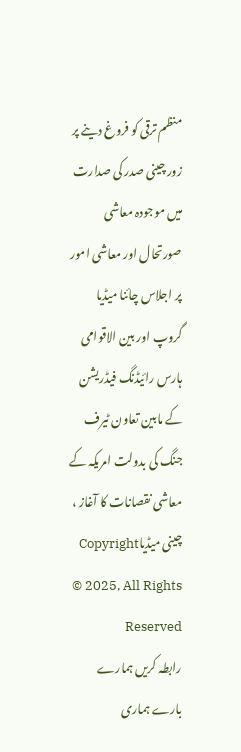منظم ترقی کو فروغ دینے پر زور چینی صدر کی صدارت میں موجودہ معاشی صورتحال اور معاشی امور پر اجلاس چائنا میڈیا گروپ اور بین الاقوامی ہارس رائیڈنگ فیڈریشن کے مابین تعاون ٹیرف جنگ کی بدولت امریکہ کے معاشی نقصانات کا آغاز ، چینی میڈیاCopyright © 2025, All Rights Reserved
رابطہ کریں ہمارے بارے ہماری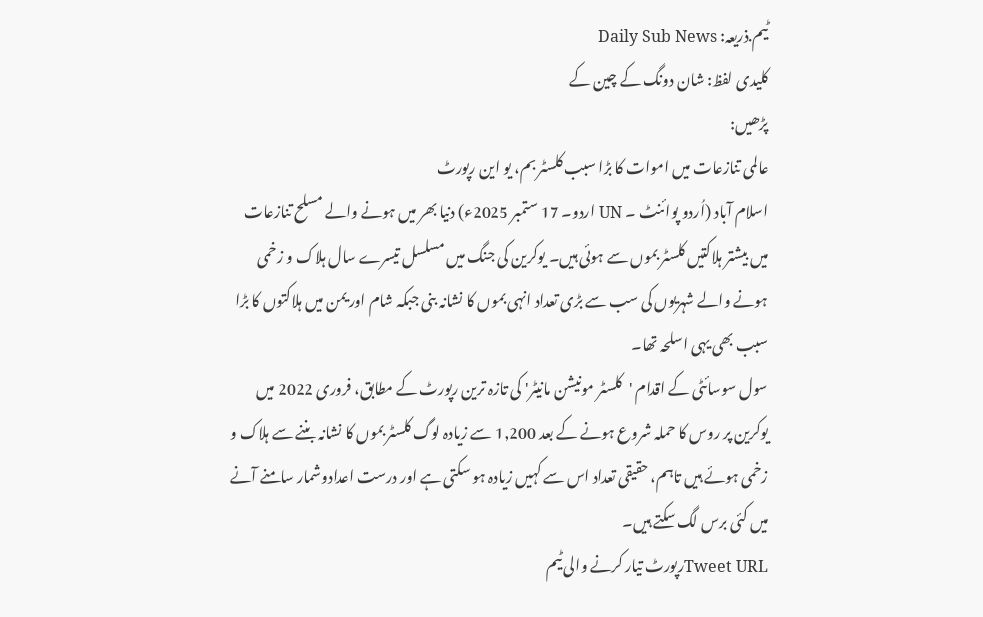ٹیم.ذریعہ: Daily Sub News
کلیدی لفظ: شان دونگ کے چین کے
پڑھیں:
عالمی تنازعات میں اموات کا بڑا سبب کلسٹر بم، یو این رپورٹ
اسلام آباد (اُردو پوائنٹ ۔ UN اردو۔ 17 ستمبر 2025ء) دنیا بھر میں ہونے والے مسلح تنازعات میں بیشتر ہلاکتیں کلسٹر بموں سے ہوئی ہیں۔ یوکرین کی جنگ میں مسلسل تیسرے سال ہلاک و زخمی ہونے والے شہریوں کی سب سے بڑی تعداد انہی بموں کا نشانہ بنی جبکہ شام اور یمن میں ہلاکتوں کا بڑا سبب بھی یہی اسلحہ تھا۔
سول سوسائٹی کے اقدام 'کلسٹر مونیشن مانیٹر' کی تازہ ترین رپورٹ کے مطابق، فروری 2022 میں یوکرین پر روس کا حملہ شروع ہونے کے بعد 1,200 سے زیادہ لوگ کلسٹر بموں کا نشانہ بننے سے ہلاک و زخمی ہوئے ہیں تاہم، حقیقی تعداد اس سے کہیں زیادہ ہو سکتی ہے اور درست اعدادوشمار سامنے آنے میں کئی برس لگ سکتے ہیں۔
Tweet URLرپورٹ تیار کرنے والی ٹیم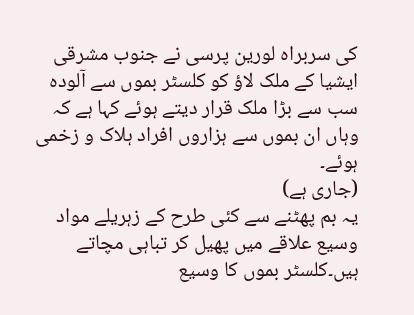کی سربراہ لورین پرسی نے جنوب مشرقی ایشیا کے ملک لاؤ کو کلسٹر بموں سے آلودہ سب سے بڑا ملک قرار دیتے ہوئے کہا ہے کہ وہاں ان بموں سے ہزاروں افراد ہلاک و زخمی ہوئے۔
(جاری ہے)
یہ بم پھٹنے سے کئی طرح کے زہریلے مواد وسیع علاقے میں پھیل کر تباہی مچاتے ہیں۔کلسٹر بموں کا وسیع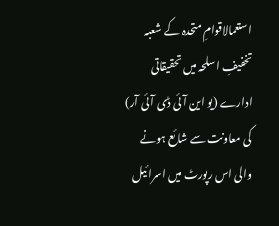استعمالاقوامِ متحدہ کے شعبہ تخفیفِ اسلحہ میں تحقیقاتی ادارے (یو این آئی ڈی آئی آر) کی معاونت سے شائع ہونے والی اس رپورٹ میں اسرائیل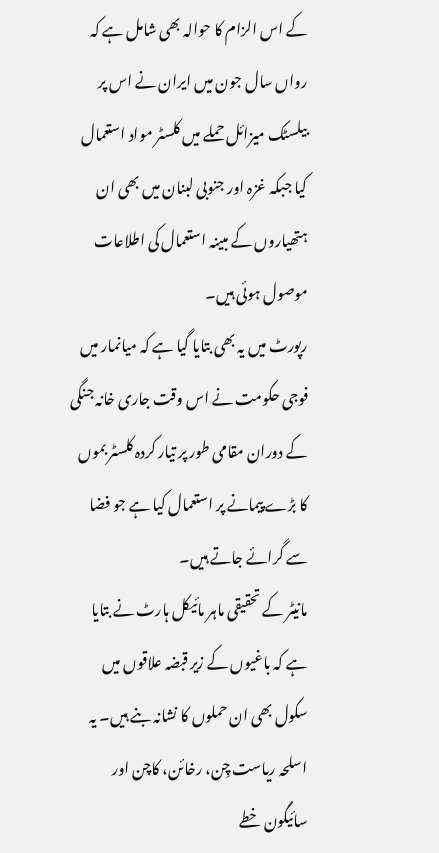کے اس الزام کا حوالہ بھی شامل ہے کہ رواں سال جون میں ایران نے اس پر بیلسٹک میزائل حملے میں کلسٹر مواد استعمال کیا جبکہ غزہ اور جنوبی لبنان میں بھی ان ہتھیاروں کے مبینہ استعمال کی اطلاعات موصول ہوئی ہیں۔
رپورٹ میں یہ بھی بتایا گیا ہے کہ میانمار میں فوجی حکومت نے اس وقت جاری خانہ جنگی کے دوران مقامی طور پر تیار کردہ کلسٹر بموں کا بڑے پیمانے پر استعمال کیا ہے جو فضا سے گرائے جاتے ہیں۔
مانیٹر کے تحقیقی ماہر مائیکل ہارٹ نے بتایا ہے کہ باغیوں کے زیر قبضہ علاقوں میں سکول بھی ان حملوں کا نشانہ بنے ہیں۔ یہ اسلحہ ریاست چِن، رخائن، کاچن اور سائیگون خطے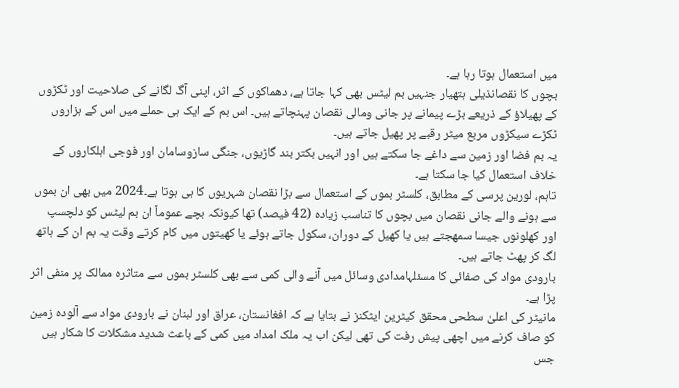میں استعمال ہوتا رہا ہے۔
بچوں کا نقصانذیلی ہتھیار جنہیں بم لیٹس بھی کہا جاتا ہے، دھماکوں کے اثر، اپنی آگ لگانے کی صلاحیت اور ٹکڑوں کے پھیلاؤ کے ذریعے بڑے پیمانے پر جانی ومالی نقصان پہنچاتے ہیں۔ اس بم کے ایک ہی حملے میں اس کے ہزاروں ٹکڑے سیکڑوں مربع میٹر رقبے پر پھیل جاتے ہیں۔
یہ بم فضا اور زمین سے داغے جا سکتے ہیں اور انہیں بکتر بند گاڑیوں، جنگی سازوسامان اور فوجی اہلکاروں کے خلاف استعمال کیا جا سکتا ہے۔
تاہم، لورین پرسی کے مطابق، کلسٹر بموں کے استعمال سے بڑا نقصان شہریوں کا ہی ہوتا ہے۔2024 میں بھی ان بموں سے ہونے والے جانی نقصان میں بچوں کا تناسب زیادہ (42 فیصد) تھا کیونکہ بچے عموماً ان بم لیٹس کو دلچسپ اور کھلونوں جیسا سمھجتے ہیں یا کھیل کے دوران، سکول جاتے ہوئے یا کھیتوں میں کام کرتے وقت یہ بم ان کے ہاتھ لگ کر پھٹ جاتے ہیں۔
بارودی مواد کی صفائی کا مسئلہامدادی وسائل میں آنے والی کمی سے بھی کلسٹر بموں سے متاثرہ ممالک پر منفی اثر پڑا ہے۔
مانیٹر کی اعلیٰ سطحی محقق کیٹرین ایٹکنز نے بتایا ہے کہ افغانستان، عراق اور لبنان نے بارودی مواد سے آلودہ زمین کو صاف کرنے میں اچھی پیش رفت کی تھی لیکن اب یہ ملک امداد میں کمی کے باعث شدید مشکلات کا شکار ہیں جس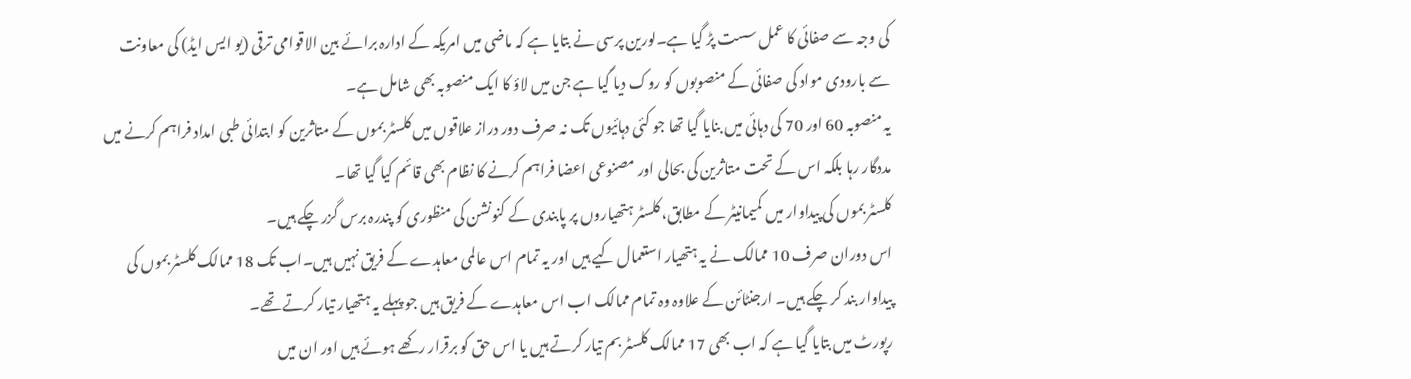کی وجہ سے صفائی کا عمل سست پڑ گیا ہے۔لورین پرسی نے بتایا ہے کہ ماضی میں امریکہ کے ادارہ برائے بین الاقوامی ترقی (یو ایس ایڈ) کی معاونت سے بارودی مواد کی صفائی کے منصوبوں کو روک دیا گیا ہے جن میں لاؤ کا ایک منصوبہ بھی شامل ہے۔
یہ منصوبہ 60 اور 70 کی دہائی میں بنایا گیا تھا جو کئی دہائیوں تک نہ صرف دور دراز علاقوں میں کلسٹر بموں کے متاثرین کو ابتدائی طبی امداد فراہم کرنے میں مددگار رہا بلکہ اس کے تحت متاثرین کی بحالی اور مصنوعی اعضا فراہم کرنے کا نظام بھی قائم کیا گیا تھا۔
کلسٹر بموں کی پیداوار میں کمیمانیٹر کے مطابق، کلسٹر ہتھیاروں پر پابندی کے کنونشن کی منظوری کو پندرہ برس گزر چکے ہیں۔
اس دوران صرف 10 ممالک نے یہ ہتھیار استعمال کیے ہیں اور یہ تمام اس عالمی معاہدے کے فریق نہیں ہیں۔اب تک 18 ممالک کلسٹر بموں کی پیداوار بند کر چکے ہیں۔ ارجنٹائن کے علاوہ وہ تمام ممالک اب اس معاہدے کے فریق ہیں جو پہلے یہ ہتھیار تیار کرتے تھے۔
رپورٹ میں بتایا گیا ہے کہ اب بھی 17 ممالک کلسٹر بم تیار کرتے ہیں یا اس حق کو برقرار رکھے ہوئے ہیں اور ان میں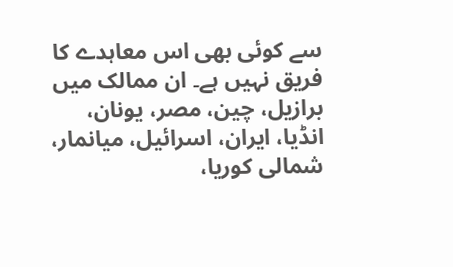سے کوئی بھی اس معاہدے کا فریق نہیں ہے۔ ان ممالک میں برازیل، چین، مصر، یونان، انڈیا، ایران، اسرائیل، میانمار، شمالی کوریا،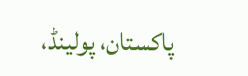پاکستان، پولینڈ،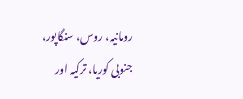رومانیہ، روس، سنگاپور، جنوبی کوریا، ترکیہ اور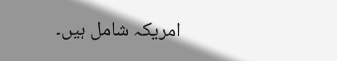امریکہ شامل ہیں۔